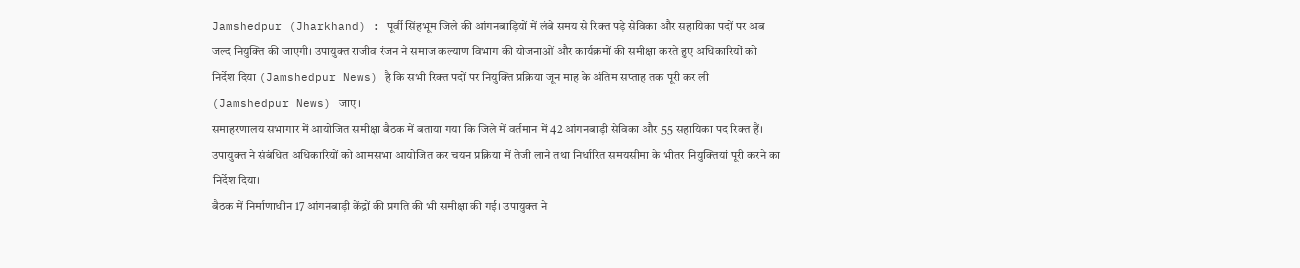Jamshedpur (Jharkhand) : पूर्वी सिंहभूम जिले की आंगनबाड़ियों में लंबे समय से रिक्त पड़े सेविका और सहायिका पदों पर अब जल्द नियुक्ति की जाएगी। उपायुक्त राजीव रंजन ने समाज कल्याण विभाग की योजनाओं और कार्यक्रमों की समीक्षा करते हुए अधिकारियों को निर्देश दिया (Jamshedpur News) है कि सभी रिक्त पदों पर नियुक्ति प्रक्रिया जून माह के अंतिम सप्ताह तक पूरी कर ली (Jamshedpur News) जाए।
समाहरणालय सभागार में आयोजित समीक्षा बैठक में बताया गया कि जिले में वर्तमान में 42 आंगनबाड़ी सेविका और 55 सहायिका पद रिक्त हैं। उपायुक्त ने संबंधित अधिकारियों को आमसभा आयोजित कर चयन प्रक्रिया में तेजी लाने तथा निर्धारित समयसीमा के भीतर नियुक्तियां पूरी करने का निर्देश दिया।
बैठक में निर्माणाधीन 17 आंगनबाड़ी केंद्रों की प्रगति की भी समीक्षा की गई। उपायुक्त ने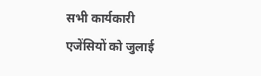सभी कार्यकारी एजेंसियों को जुलाई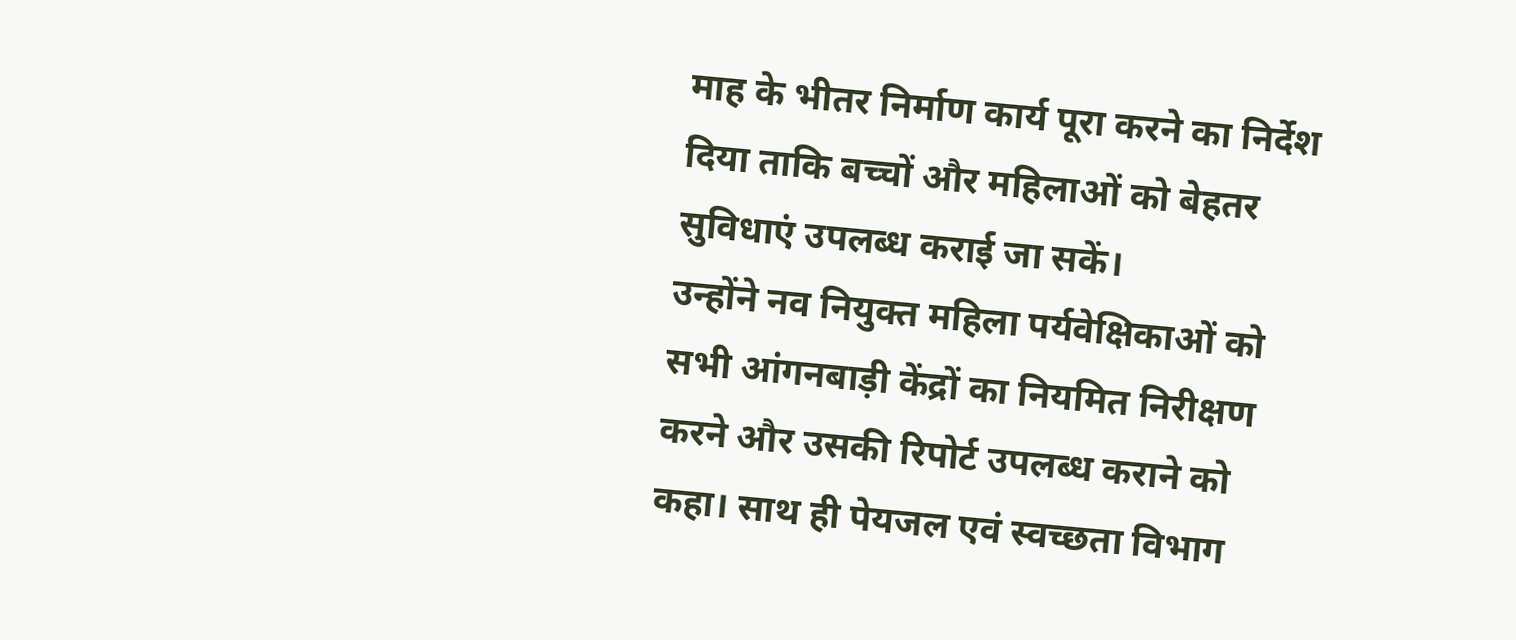माह के भीतर निर्माण कार्य पूरा करने का निर्देश दिया ताकि बच्चों और महिलाओं को बेहतर सुविधाएं उपलब्ध कराई जा सकें।
उन्होंने नव नियुक्त महिला पर्यवेक्षिकाओं को सभी आंगनबाड़ी केंद्रों का नियमित निरीक्षण करने और उसकी रिपोर्ट उपलब्ध कराने को कहा। साथ ही पेयजल एवं स्वच्छता विभाग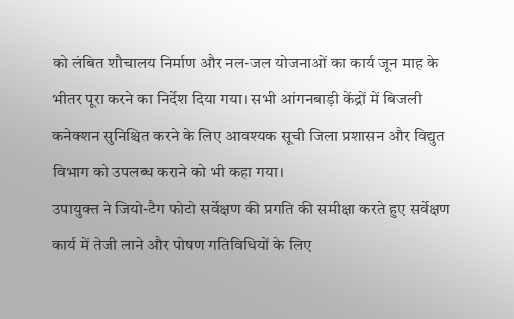को लंबित शौचालय निर्माण और नल-जल योजनाओं का कार्य जून माह के भीतर पूरा करने का निर्देश दिया गया। सभी आंगनबाड़ी केंद्रों में बिजली कनेक्शन सुनिश्चित करने के लिए आवश्यक सूची जिला प्रशासन और विद्युत विभाग को उपलब्ध कराने को भी कहा गया।
उपायुक्त ने जियो-टैग फोटो सर्वेक्षण की प्रगति की समीक्षा करते हुए सर्वेक्षण कार्य में तेजी लाने और पोषण गतिविधियों के लिए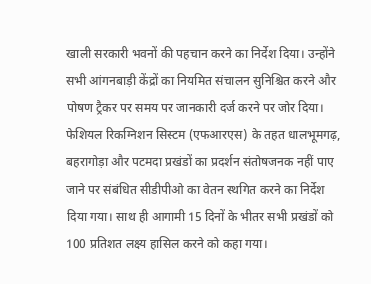खाली सरकारी भवनों की पहचान करने का निर्देश दिया। उन्होंने सभी आंगनबाड़ी केंद्रों का नियमित संचालन सुनिश्चित करने और पोषण ट्रैकर पर समय पर जानकारी दर्ज करने पर जोर दिया।
फेशियल रिकग्निशन सिस्टम (एफआरएस) के तहत धालभूमगढ़, बहरागोड़ा और पटमदा प्रखंडों का प्रदर्शन संतोषजनक नहीं पाए जाने पर संबंधित सीडीपीओ का वेतन स्थगित करने का निर्देश दिया गया। साथ ही आगामी 15 दिनों के भीतर सभी प्रखंडों को 100 प्रतिशत लक्ष्य हासिल करने को कहा गया।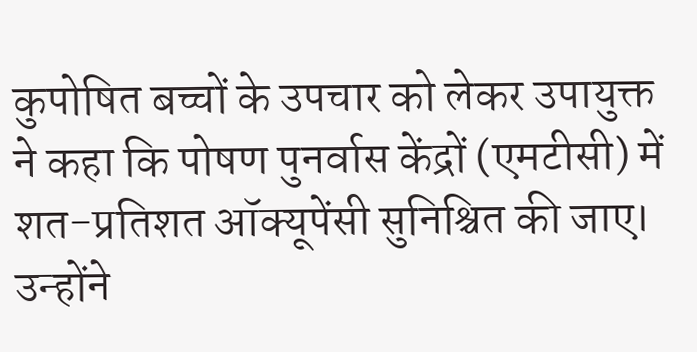कुपोषित बच्चों के उपचार को लेकर उपायुक्त ने कहा कि पोषण पुनर्वास केंद्रों (एमटीसी) में शत-प्रतिशत ऑक्यूपेंसी सुनिश्चित की जाए। उन्होंने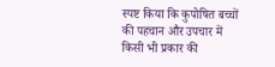स्पष्ट किया कि कुपोषित बच्चों की पहचान और उपचार में किसी भी प्रकार की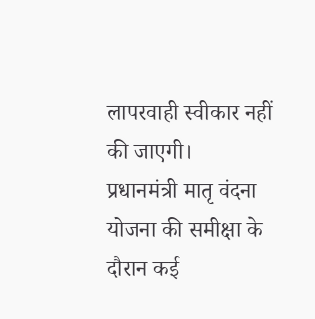लापरवाही स्वीकार नहीं की जाएगी।
प्रधानमंत्री मातृ वंदना योजना की समीक्षा के दौरान कई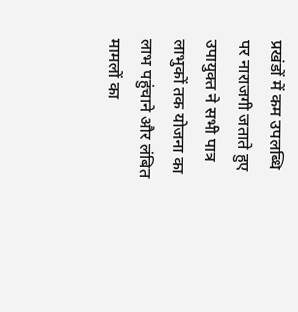प्रखंडों में कम उपलब्धि पर नाराजगी जताते हुए उपायुक्त ने सभी पात्र लाभुकों तक योजना का लाभ पहुंचाने और लंबित मामलों का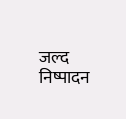जल्द निष्पादन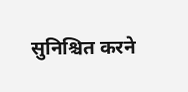सुनिश्चित करने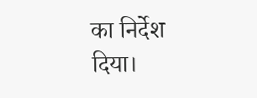का निर्देश दिया।